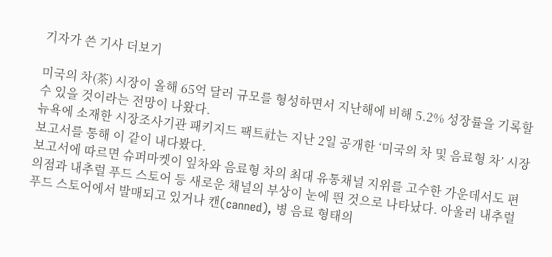기자가 쓴 기사 더보기

미국의 차(茶) 시장이 올해 65억 달러 규모를 형성하면서 지난해에 비해 5.2% 성장률을 기록할 수 있을 것이라는 전망이 나왔다.
뉴욕에 소재한 시장조사기관 패키지드 팩트社는 지난 2일 공개한 ‘미국의 차 및 음료형 차’ 시장 보고서를 통해 이 같이 내다봤다.
보고서에 따르면 슈퍼마켓이 잎차와 음료형 차의 최대 유통채널 지위를 고수한 가운데서도 편의점과 내추럴 푸드 스토어 등 새로운 채널의 부상이 눈에 띈 것으로 나타났다. 아울러 내추럴 푸드 스토어에서 발매되고 있거나 캔(canned), 병 음료 형태의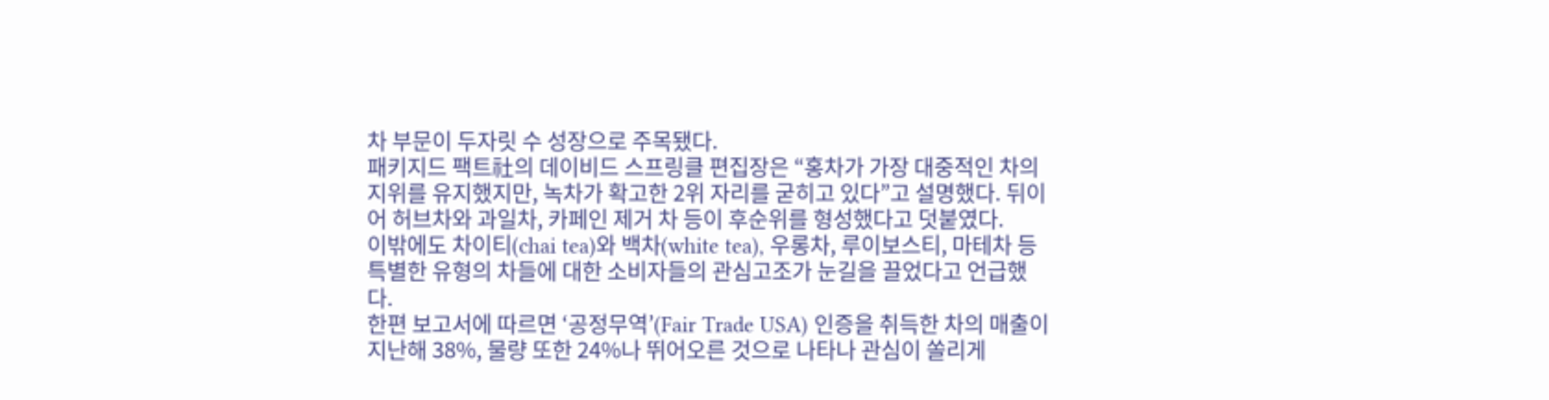차 부문이 두자릿 수 성장으로 주목됐다.
패키지드 팩트社의 데이비드 스프링클 편집장은 “홍차가 가장 대중적인 차의 지위를 유지했지만, 녹차가 확고한 2위 자리를 굳히고 있다”고 설명했다. 뒤이어 허브차와 과일차, 카페인 제거 차 등이 후순위를 형성했다고 덧붙였다.
이밖에도 차이티(chai tea)와 백차(white tea), 우롱차, 루이보스티, 마테차 등 특별한 유형의 차들에 대한 소비자들의 관심고조가 눈길을 끌었다고 언급했다.
한편 보고서에 따르면 ‘공정무역’(Fair Trade USA) 인증을 취득한 차의 매출이 지난해 38%, 물량 또한 24%나 뛰어오른 것으로 나타나 관심이 쏠리게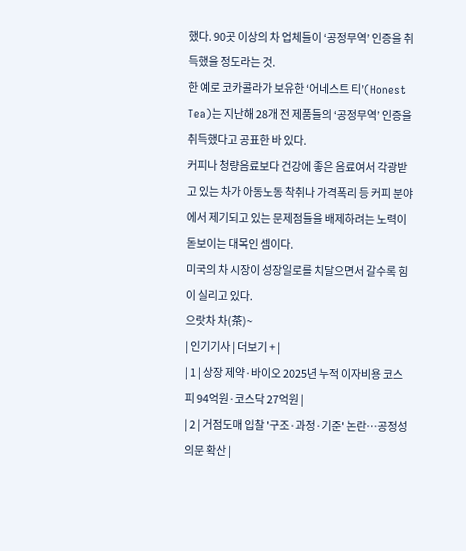했다. 90곳 이상의 차 업체들이 ‘공정무역’ 인증을 취득했을 정도라는 것.
한 예로 코카콜라가 보유한 ‘어네스트 티’(Honest Tea)는 지난해 28개 전 제품들의 ‘공정무역’ 인증을 취득했다고 공표한 바 있다.
커피나 청량음료보다 건강에 좋은 음료여서 각광받고 있는 차가 아동노동 착취나 가격폭리 등 커피 분야에서 제기되고 있는 문제점들을 배제하려는 노력이 돋보이는 대목인 셈이다.
미국의 차 시장이 성장일로를 치달으면서 갈수록 힘이 실리고 있다.
으랏차 차(茶)~
| 인기기사 | 더보기 + |
| 1 | 상장 제약·바이오 2025년 누적 이자비용 코스피 94억원·코스닥 27억원 |
| 2 | 거점도매 입찰 '구조·과정·기준' 논란…공정성 의문 확산 |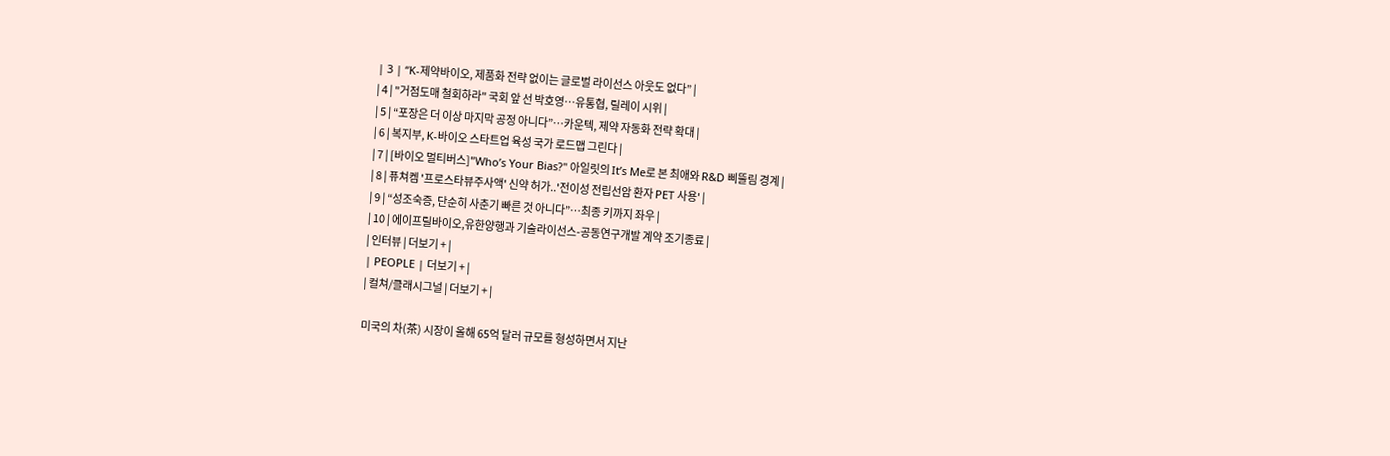| 3 | “K-제약바이오, 제품화 전략 없이는 글로벌 라이선스 아웃도 없다” |
| 4 | "거점도매 철회하라" 국회 앞 선 박호영…유통협, 릴레이 시위 |
| 5 | “포장은 더 이상 마지막 공정 아니다”…카운텍, 제약 자동화 전략 확대 |
| 6 | 복지부, K-바이오 스타트업 육성 국가 로드맵 그린다 |
| 7 | [바이오 멀티버스]"Who’s Your Bias?" 아일릿의 It’s Me로 본 최애와 R&D 삐뚤림 경계 |
| 8 | 퓨쳐켐 '프로스타뷰주사액' 신약 허가..'전이성 전립선암 환자 PET 사용' |
| 9 | “성조숙증, 단순히 사춘기 빠른 것 아니다”…최종 키까지 좌우 |
| 10 | 에이프릴바이오,유한양행과 기술라이선스-공동연구개발 계약 조기종료 |
| 인터뷰 | 더보기 + |
| PEOPLE | 더보기 + |
| 컬쳐/클래시그널 | 더보기 + |

미국의 차(茶) 시장이 올해 65억 달러 규모를 형성하면서 지난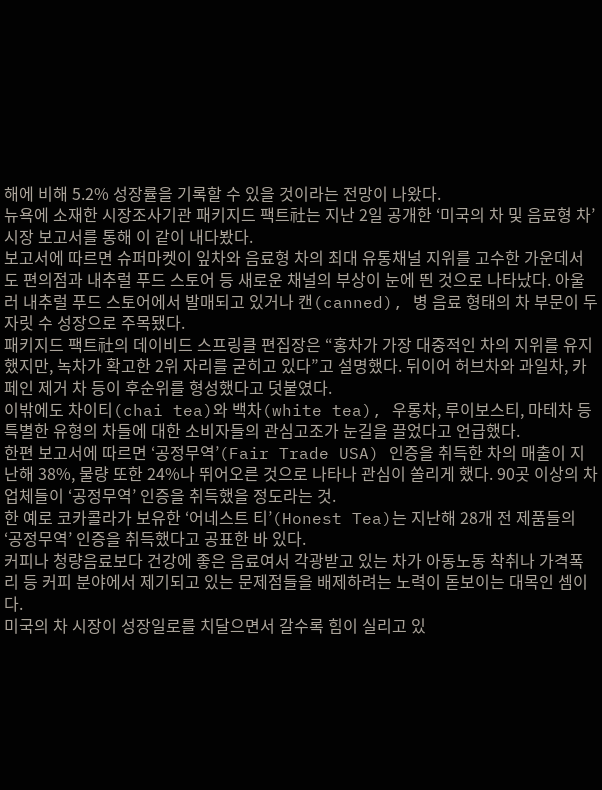해에 비해 5.2% 성장률을 기록할 수 있을 것이라는 전망이 나왔다.
뉴욕에 소재한 시장조사기관 패키지드 팩트社는 지난 2일 공개한 ‘미국의 차 및 음료형 차’ 시장 보고서를 통해 이 같이 내다봤다.
보고서에 따르면 슈퍼마켓이 잎차와 음료형 차의 최대 유통채널 지위를 고수한 가운데서도 편의점과 내추럴 푸드 스토어 등 새로운 채널의 부상이 눈에 띈 것으로 나타났다. 아울러 내추럴 푸드 스토어에서 발매되고 있거나 캔(canned), 병 음료 형태의 차 부문이 두자릿 수 성장으로 주목됐다.
패키지드 팩트社의 데이비드 스프링클 편집장은 “홍차가 가장 대중적인 차의 지위를 유지했지만, 녹차가 확고한 2위 자리를 굳히고 있다”고 설명했다. 뒤이어 허브차와 과일차, 카페인 제거 차 등이 후순위를 형성했다고 덧붙였다.
이밖에도 차이티(chai tea)와 백차(white tea), 우롱차, 루이보스티, 마테차 등 특별한 유형의 차들에 대한 소비자들의 관심고조가 눈길을 끌었다고 언급했다.
한편 보고서에 따르면 ‘공정무역’(Fair Trade USA) 인증을 취득한 차의 매출이 지난해 38%, 물량 또한 24%나 뛰어오른 것으로 나타나 관심이 쏠리게 했다. 90곳 이상의 차 업체들이 ‘공정무역’ 인증을 취득했을 정도라는 것.
한 예로 코카콜라가 보유한 ‘어네스트 티’(Honest Tea)는 지난해 28개 전 제품들의 ‘공정무역’ 인증을 취득했다고 공표한 바 있다.
커피나 청량음료보다 건강에 좋은 음료여서 각광받고 있는 차가 아동노동 착취나 가격폭리 등 커피 분야에서 제기되고 있는 문제점들을 배제하려는 노력이 돋보이는 대목인 셈이다.
미국의 차 시장이 성장일로를 치달으면서 갈수록 힘이 실리고 있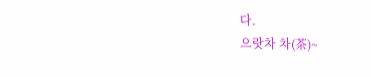다.
으랏차 차(茶)~